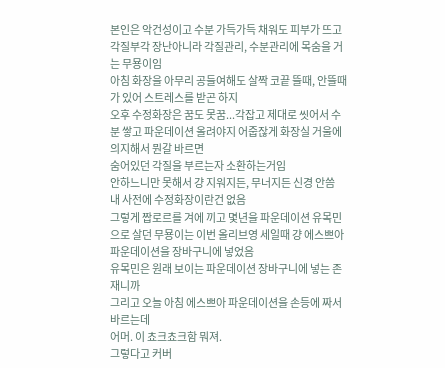본인은 악건성이고 수분 가득가득 채워도 피부가 뜨고 각질부각 장난아니라 각질관리, 수분관리에 목숨을 거는 무묭이임
아침 화장을 아무리 공들여해도 살짝 코끝 뜰때, 안뜰때가 있어 스트레스를 받곤 하지
오후 수정화장은 꿈도 못꿈...각잡고 제대로 씻어서 수분 쌓고 파운데이션 올려야지 어줍잖게 화장실 거울에 의지해서 뭔갈 바르면
숨어있던 각질을 부르는자 소환하는거임
안하느니만 못해서 걍 지워지든, 무너지든 신경 안씀
내 사전에 수정화장이란건 없음
그렇게 짭로르를 겨에 끼고 몇년을 파운데이션 유목민으로 살던 무묭이는 이번 올리브영 세일때 걍 에스쁘아 파운데이션을 장바구니에 넣었음
유목민은 원래 보이는 파운데이션 장바구니에 넣는 존재니까
그리고 오늘 아침 에스쁘아 파운데이션을 손등에 짜서 바르는데
어머. 이 쵸크쵸크함 뭐져.
그렇다고 커버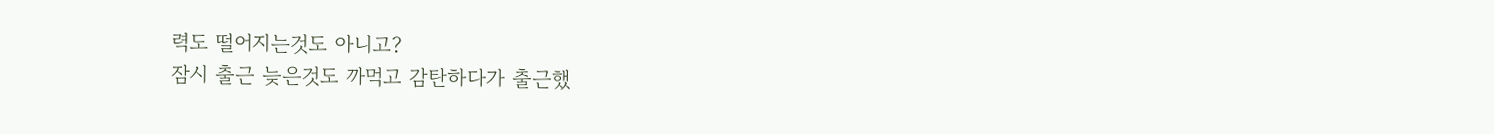력도 떨어지는것도 아니고?
잠시 출근 늦은것도 까먹고 감탄하다가 출근했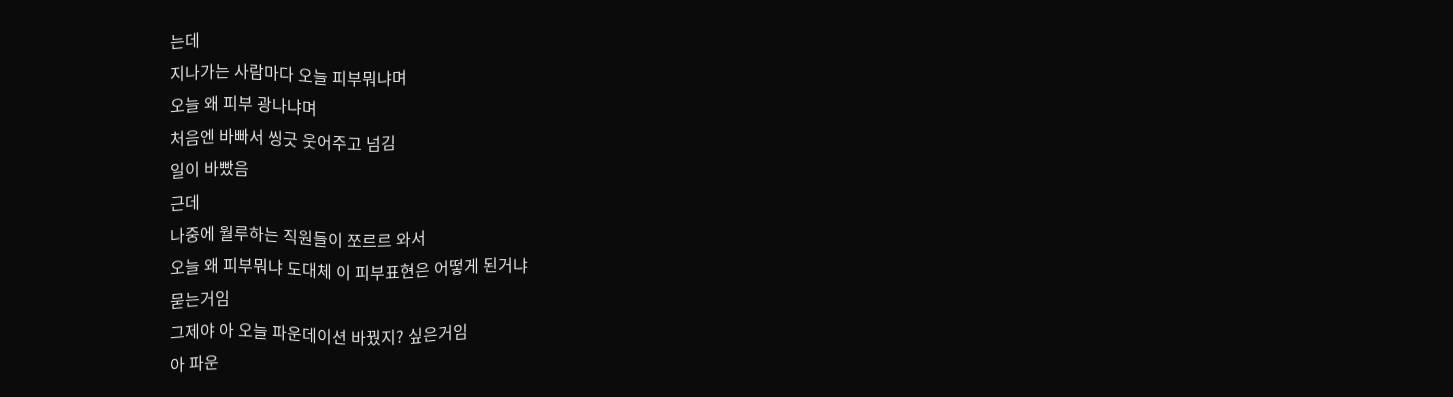는데
지나가는 사람마다 오늘 피부뭐냐며
오늘 왜 피부 광나냐며
처음엔 바빠서 씽긋 웃어주고 넘김
일이 바빴음
근데
나중에 월루하는 직원들이 쪼르르 와서
오늘 왜 피부뭐냐 도대체 이 피부표현은 어떻게 된거냐
묻는거임
그제야 아 오늘 파운데이션 바꿨지? 싶은거임
아 파운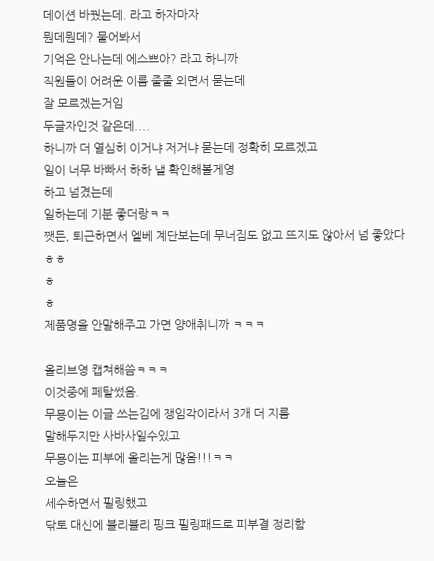데이션 바꿨는데. 라고 하자마자
뭔데뭔데? 물어봐서
기억은 안나는데 에스쁘아? 라고 하니까
직원들이 어려운 이름 줄줄 외면서 묻는데
잘 모르겠는거임
두글자인것 같은데....
하니까 더 열심히 이거냐 저거냐 묻는데 정확히 모르겠고
일이 너무 바빠서 하하 낼 확인해볼게영
하고 넘겼는데
일하는데 기분 좋더랑ㅋㅋ
쨋든, 퇴근하면서 엘베 계단보는데 무너짐도 없고 뜨지도 않아서 넘 좋았다
ㅎㅎ
ㅎ
ㅎ
제품명을 안말해주고 가면 양애취니까 ㅋㅋㅋ

올리브영 캡쳐해씀ㅋㅋㅋ
이것중에 페탈썼음.
무묭이는 이글 쓰는김에 쟁임각이라서 3개 더 지름
말해두지만 사바사일수있고
무묭이는 피부에 올리는게 많음!!!ㅋㅋ
오늘은
세수하면서 필링했고
닦토 대신에 블리블리 핑크 필링패드로 피부결 정리함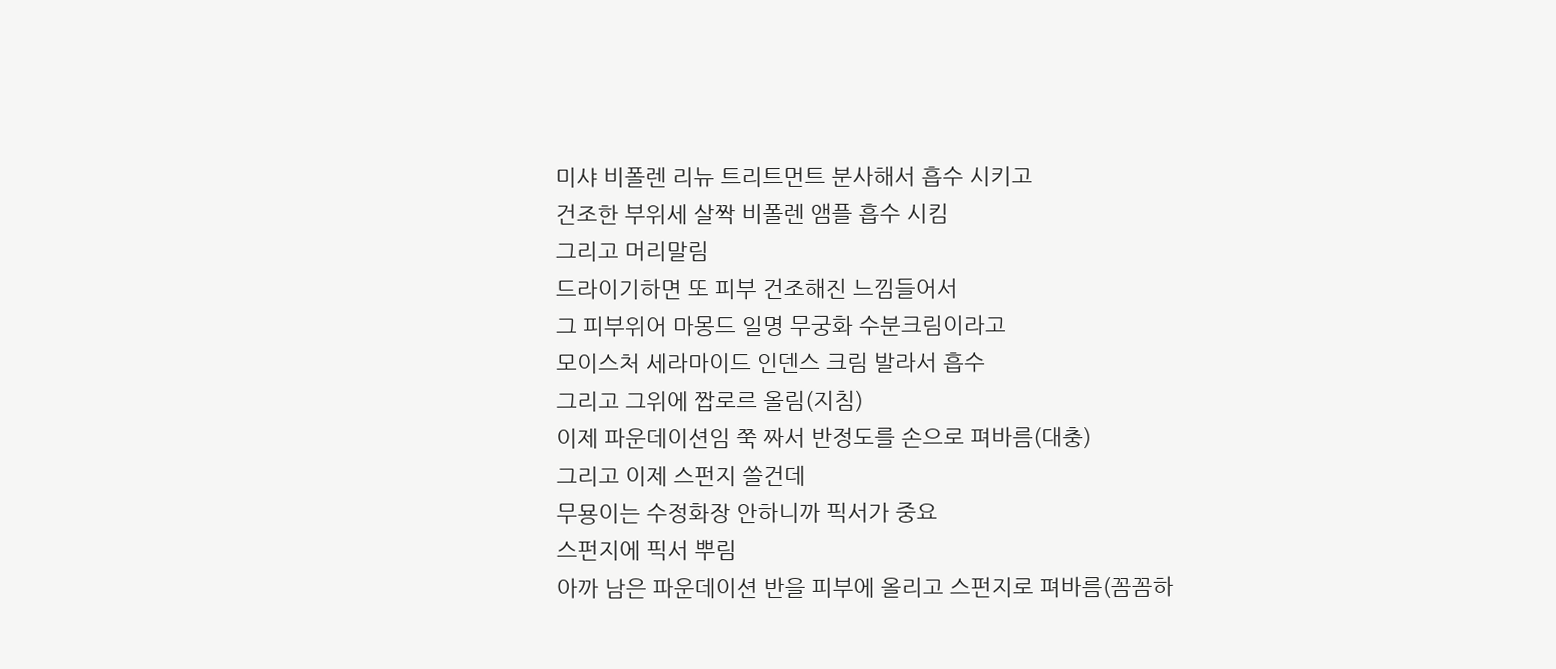미샤 비폴렌 리뉴 트리트먼트 분사해서 흡수 시키고
건조한 부위세 살짝 비폴렌 앰플 흡수 시킴
그리고 머리말림
드라이기하면 또 피부 건조해진 느낌들어서
그 피부위어 마몽드 일명 무궁화 수분크림이라고
모이스처 세라마이드 인덴스 크림 발라서 흡수
그리고 그위에 짭로르 올림(지침)
이제 파운데이션임 쭉 짜서 반정도를 손으로 펴바름(대충)
그리고 이제 스펀지 쓸건데
무묭이는 수정화장 안하니까 픽서가 중요
스펀지에 픽서 뿌림
아까 남은 파운데이션 반을 피부에 올리고 스펀지로 펴바름(꼼꼼하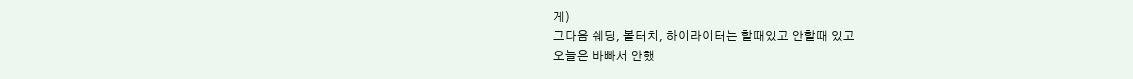게)
그다음 쉐딩, 볼터치, 하이라이터는 할때있고 안할때 있고
오늘은 바빠서 안했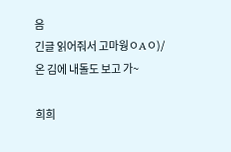음
긴글 읽어줘서 고마웡ㅇAㅇ)/
온 김에 내돌도 보고 가~

희희